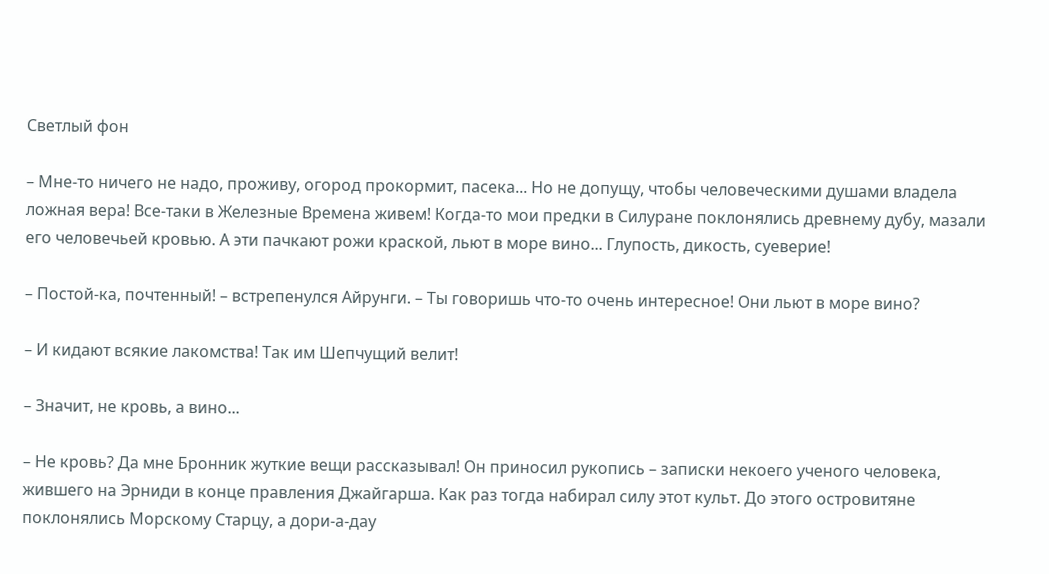Светлый фон

– Мне-то ничего не надо, проживу, огород прокормит, пасека... Но не допущу, чтобы человеческими душами владела ложная вера! Все-таки в Железные Времена живем! Когда-то мои предки в Силуране поклонялись древнему дубу, мазали его человечьей кровью. А эти пачкают рожи краской, льют в море вино... Глупость, дикость, суеверие!

– Постой-ка, почтенный! – встрепенулся Айрунги. – Ты говоришь что-то очень интересное! Они льют в море вино?

– И кидают всякие лакомства! Так им Шепчущий велит!

– Значит, не кровь, а вино...

– Не кровь? Да мне Бронник жуткие вещи рассказывал! Он приносил рукопись – записки некоего ученого человека, жившего на Эрниди в конце правления Джайгарша. Как раз тогда набирал силу этот культ. До этого островитяне поклонялись Морскому Старцу, а дори-а-дау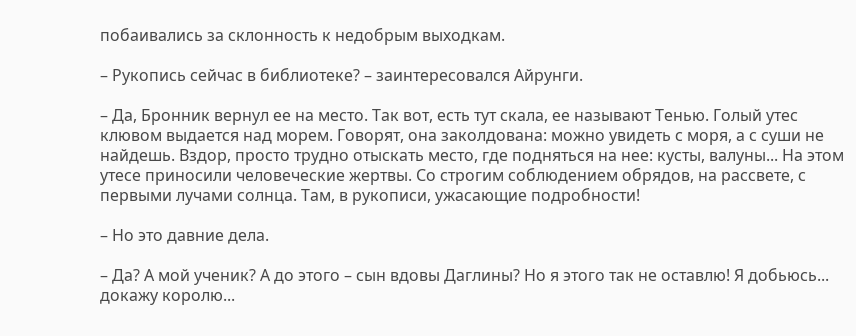побаивались за склонность к недобрым выходкам.

– Рукопись сейчас в библиотеке? – заинтересовался Айрунги.

– Да, Бронник вернул ее на место. Так вот, есть тут скала, ее называют Тенью. Голый утес клювом выдается над морем. Говорят, она заколдована: можно увидеть с моря, а с суши не найдешь. Вздор, просто трудно отыскать место, где подняться на нее: кусты, валуны... На этом утесе приносили человеческие жертвы. Со строгим соблюдением обрядов, на рассвете, с первыми лучами солнца. Там, в рукописи, ужасающие подробности!

– Но это давние дела.

– Да? А мой ученик? А до этого – сын вдовы Даглины? Но я этого так не оставлю! Я добьюсь... докажу королю...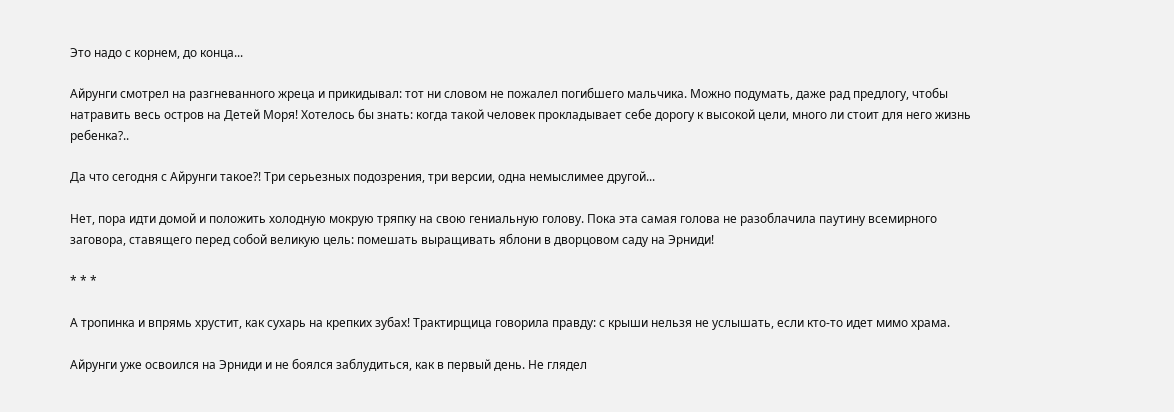Это надо с корнем, до конца...

Айрунги смотрел на разгневанного жреца и прикидывал: тот ни словом не пожалел погибшего мальчика. Можно подумать, даже рад предлогу, чтобы натравить весь остров на Детей Моря! Хотелось бы знать: когда такой человек прокладывает себе дорогу к высокой цели, много ли стоит для него жизнь ребенка?..

Да что сегодня с Айрунги такое?! Три серьезных подозрения, три версии, одна немыслимее другой...

Нет, пора идти домой и положить холодную мокрую тряпку на свою гениальную голову. Пока эта самая голова не разоблачила паутину всемирного заговора, ставящего перед собой великую цель: помешать выращивать яблони в дворцовом саду на Эрниди!

* * *

А тропинка и впрямь хрустит, как сухарь на крепких зубах! Трактирщица говорила правду: с крыши нельзя не услышать, если кто-то идет мимо храма.

Айрунги уже освоился на Эрниди и не боялся заблудиться, как в первый день. Не глядел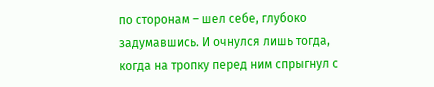по сторонам – шел себе, глубоко задумавшись. И очнулся лишь тогда, когда на тропку перед ним спрыгнул с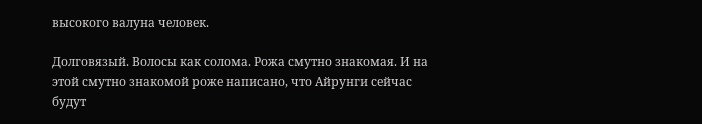высокого валуна человек.

Долговязый. Волосы как солома. Рожа смутно знакомая. И на этой смутно знакомой роже написано, что Айрунги сейчас будут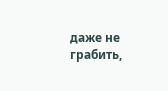даже не грабить,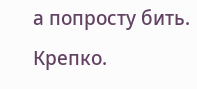а попросту бить. Крепко.